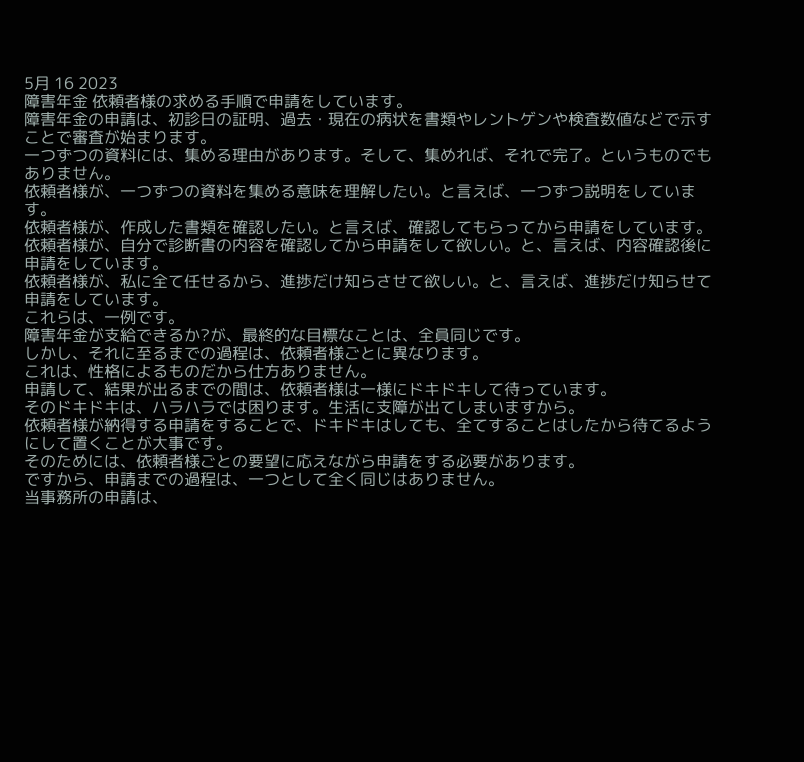5月 16 2023
障害年金 依頼者様の求める手順で申請をしています。
障害年金の申請は、初診日の証明、過去・現在の病状を書類やレントゲンや検査数値などで示すことで審査が始まります。
一つずつの資料には、集める理由があります。そして、集めれば、それで完了。というものでもありません。
依頼者様が、一つずつの資料を集める意味を理解したい。と言えば、一つずつ説明をしています。
依頼者様が、作成した書類を確認したい。と言えば、確認してもらってから申請をしています。
依頼者様が、自分で診断書の内容を確認してから申請をして欲しい。と、言えば、内容確認後に申請をしています。
依頼者様が、私に全て任せるから、進捗だけ知らさせて欲しい。と、言えば、進捗だけ知らせて申請をしています。
これらは、一例です。
障害年金が支給できるか?が、最終的な目標なことは、全員同じです。
しかし、それに至るまでの過程は、依頼者様ごとに異なります。
これは、性格によるものだから仕方ありません。
申請して、結果が出るまでの間は、依頼者様は一様にドキドキして待っています。
そのドキドキは、ハラハラでは困ります。生活に支障が出てしまいますから。
依頼者様が納得する申請をすることで、ドキドキはしても、全てすることはしたから待てるようにして置くことが大事です。
そのためには、依頼者様ごとの要望に応えながら申請をする必要があります。
ですから、申請までの過程は、一つとして全く同じはありません。
当事務所の申請は、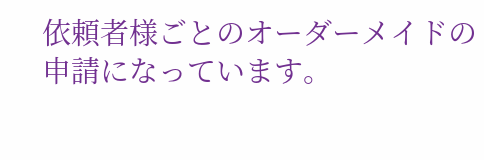依頼者様ごとのオーダーメイドの申請になっています。